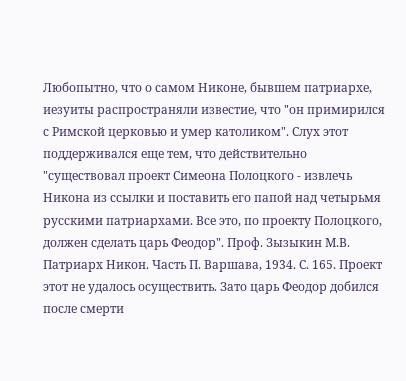Любопытно, что о самом Никоне, бывшем патриархе, иезуиты распространяли известие, что "он примирился с Римской церковью и умер католиком". Слух этот поддерживался еще тем, что действительно "существовал проект Симеона Полоцкого - извлечь Никона из ссылки и поставить его папой над четырьмя русскими патриархами. Все это, по проекту Полоцкого, должен сделать царь Феодор". Проф. Зызыкин М.В. Патриарх Никон. Часть П. Варшава, 1934. С. 165. Проект этот не удалось осуществить. Зато царь Феодор добился после смерти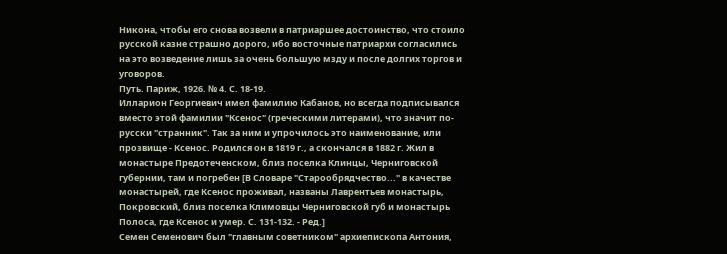Никона, чтобы его снова возвели в патриаршее достоинство, что стоило русской казне страшно дорого, ибо восточные патриархи согласились на это возведение лишь за очень большую мзду и после долгих торгов и уговоров.
Путь. Париж, 1926. № 4. С. 18-19.
Илларион Георгиевич имел фамилию Кабанов, но всегда подписывался вместо этой фамилии "Ксенос" (греческими литерами), что значит по-русски "странник". Так за ним и упрочилось это наименование, или прозвище - Ксенос. Родился он в 1819 г., а скончался в 1882 г. Жил в монастыре Предотеченском, близ поселка Клинцы, Черниговской губернии, там и погребен [В Словаре "Старообрядчество..." в качестве монастырей, где Ксенос проживал, названы Лаврентьев монастырь, Покровский, близ поселка Климовцы Черниговской губ и монастырь Полоса, где Ксенос и умер. С. 131-132. - Ред.]
Семен Семенович был "главным советником" архиепископа Антония,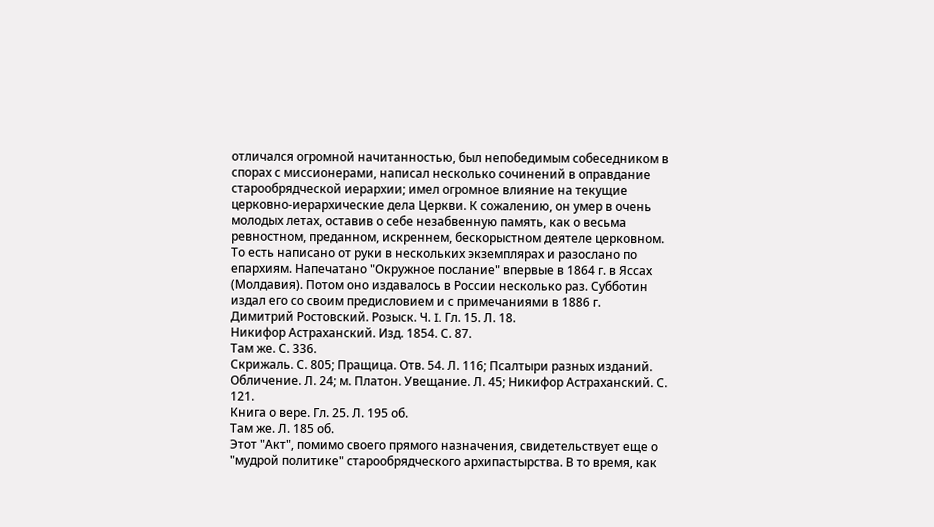отличался огромной начитанностью, был непобедимым собеседником в спорах с миссионерами, написал несколько сочинений в оправдание старообрядческой иерархии; имел огромное влияние на текущие церковно-иерархические дела Церкви. К сожалению, он умер в очень молодых летах, оставив о себе незабвенную память, как о весьма ревностном, преданном, искреннем, бескорыстном деятеле церковном.
То есть написано от руки в нескольких экземплярах и разослано по епархиям. Напечатано "Окружное послание" впервые в 1864 г. в Яссах (Молдавия). Потом оно издавалось в России несколько раз. Субботин издал его со своим предисловием и с примечаниями в 1886 г.
Димитрий Ростовский. Розыск. Ч. I. Гл. 15. Л. 18.
Никифор Астраханский. Изд. 1854. С. 87.
Там же. С. 336.
Скрижаль. С. 805; Пращица. Отв. 54. Л. 116; Псалтыри разных изданий.
Обличение. Л. 24; м. Платон. Увещание. Л. 45; Никифор Астраханский. С. 121.
Книга о вере. Гл. 25. Л. 195 об.
Там же. Л. 185 об.
Этот "Акт", помимо своего прямого назначения, свидетельствует еще о "мудрой политике" старообрядческого архипастырства. В то время, как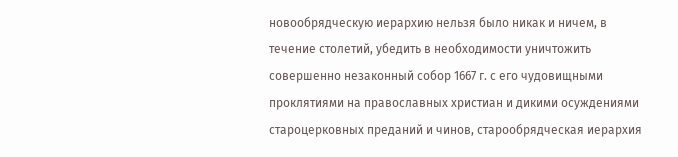новообрядческую иерархию нельзя было никак и ничем, в течение столетий, убедить в необходимости уничтожить совершенно незаконный собор 1667 г. с его чудовищными проклятиями на православных христиан и дикими осуждениями староцерковных преданий и чинов, старообрядческая иерархия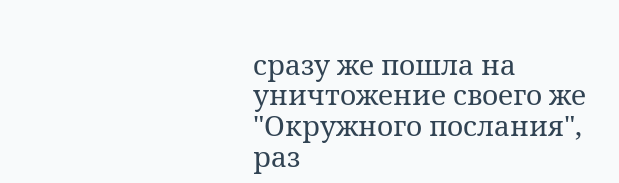сразу же пошла на уничтожение своего же "Окружного послания", раз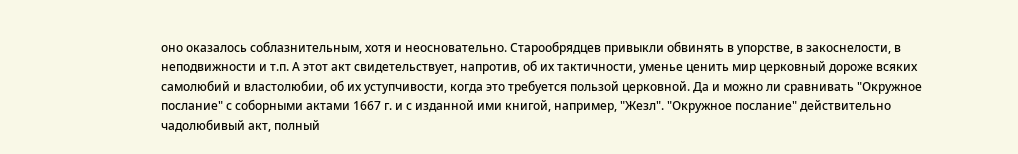оно оказалось соблазнительным, хотя и неосновательно. Старообрядцев привыкли обвинять в упорстве, в закоснелости, в неподвижности и т.п. А этот акт свидетельствует, напротив, об их тактичности, уменье ценить мир церковный дороже всяких самолюбий и властолюбии, об их уступчивости, когда это требуется пользой церковной. Да и можно ли сравнивать "Окружное послание" с соборными актами 1667 г. и с изданной ими книгой, например, "Жезл". "Окружное послание" действительно чадолюбивый акт, полный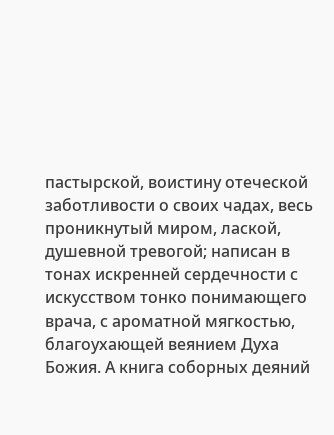пастырской, воистину отеческой заботливости о своих чадах, весь проникнутый миром, лаской, душевной тревогой; написан в тонах искренней сердечности с искусством тонко понимающего врача, с ароматной мягкостью, благоухающей веянием Духа Божия. А книга соборных деяний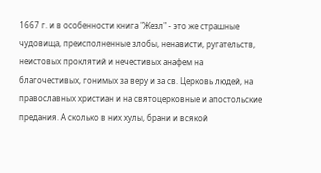1667 г. и в особенности книга "Жезл" - это же страшные чудовища, преисполненные злобы, ненависти, ругательств, неистовых проклятий и нечестивых анафем на благочестивых, гонимых за веру и за св. Церковь людей, на православных христиан и на святоцерковные и апостольские предания. А сколько в них хулы, брани и всякой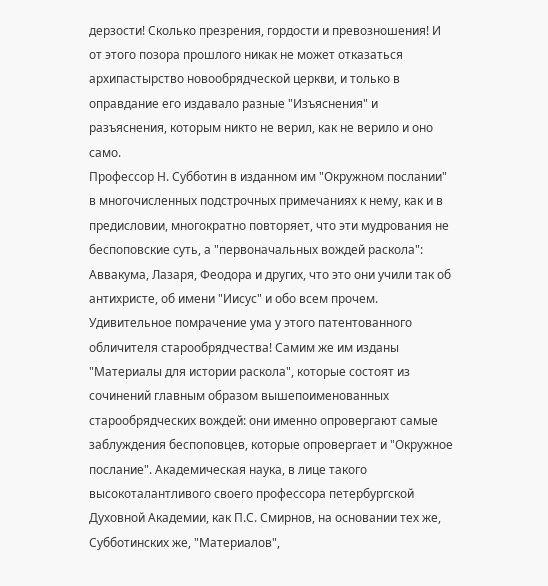дерзости! Сколько презрения, гордости и превозношения! И от этого позора прошлого никак не может отказаться архипастырство новообрядческой церкви, и только в оправдание его издавало разные "Изъяснения" и разъяснения, которым никто не верил, как не верило и оно само.
Профессор Н. Субботин в изданном им "Окружном послании" в многочисленных подстрочных примечаниях к нему, как и в предисловии, многократно повторяет, что эти мудрования не беспоповские суть, а "первоначальных вождей раскола": Аввакума, Лазаря, Феодора и других, что это они учили так об антихристе, об имени "Иисус" и обо всем прочем. Удивительное помрачение ума у этого патентованного обличителя старообрядчества! Самим же им изданы "Материалы для истории раскола", которые состоят из сочинений главным образом вышепоименованных старообрядческих вождей: они именно опровергают самые заблуждения беспоповцев, которые опровергает и "Окружное послание". Академическая наука, в лице такого высокоталантливого своего профессора петербургской Духовной Академии, как П.С. Смирнов, на основании тех же, Субботинских же, "Материалов",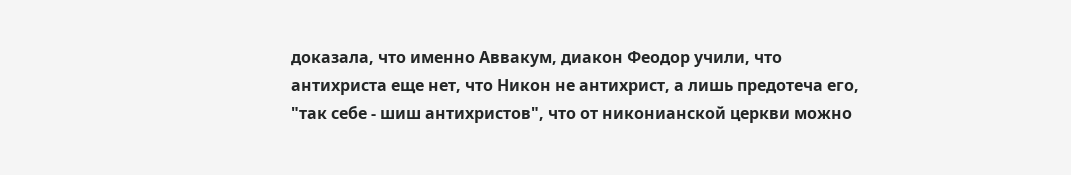доказала, что именно Аввакум, диакон Феодор учили, что антихриста еще нет, что Никон не антихрист, а лишь предотеча его, "так себе - шиш антихристов", что от никонианской церкви можно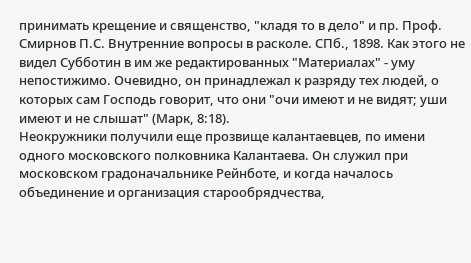принимать крещение и священство, "кладя то в дело" и пр. Проф. Смирнов П.С. Внутренние вопросы в расколе. СПб., 1898. Как этого не видел Субботин в им же редактированных "Материалах" - уму непостижимо. Очевидно, он принадлежал к разряду тех людей, о которых сам Господь говорит, что они "очи имеют и не видят; уши имеют и не слышат" (Марк, 8:18).
Неокружники получили еще прозвище калантаевцев, по имени одного московского полковника Калантаева. Он служил при московском градоначальнике Рейнботе, и когда началось объединение и организация старообрядчества,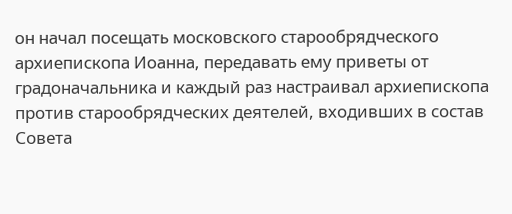он начал посещать московского старообрядческого архиепископа Иоанна, передавать ему приветы от градоначальника и каждый раз настраивал архиепископа против старообрядческих деятелей, входивших в состав Совета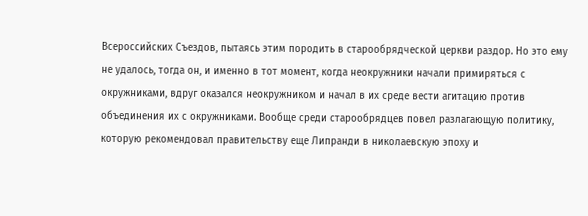Всероссийских Съездов, пытаясь этим породить в старообрядческой церкви раздор. Но это ему не удалось, тогда он, и именно в тот момент, когда неокружники начали примиряться с окружниками, вдруг оказался неокружником и начал в их среде вести агитацию против объединения их с окружниками. Вообще среди старообрядцев повел разлагающую политику, которую рекомендовал правительству еще Липранди в николаевскую эпоху и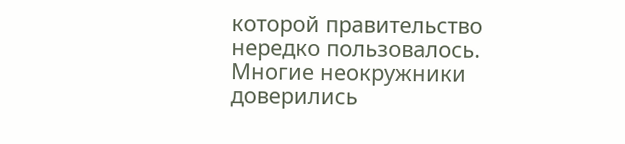которой правительство нередко пользовалось. Многие неокружники доверились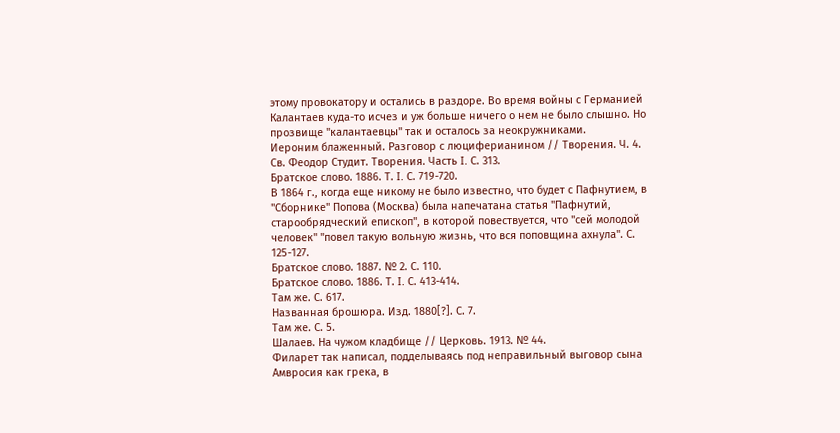этому провокатору и остались в раздоре. Во время войны с Германией Калантаев куда-то исчез и уж больше ничего о нем не было слышно. Но прозвище "калантаевцы" так и осталось за неокружниками.
Иероним блаженный. Разговор с люциферианином // Творения. Ч. 4.
Св. Феодор Студит. Творения. Часть I. С. 313.
Братское слово. 1886. Т. I. С. 719-720.
В 1864 г., когда еще никому не было известно, что будет с Пафнутием, в "Сборнике" Попова (Москва) была напечатана статья "Пафнутий, старообрядческий епископ", в которой повествуется, что "сей молодой человек" "повел такую вольную жизнь, что вся поповщина ахнула". С. 125-127.
Братское слово. 1887. № 2. С. 110.
Братское слово. 1886. Т. I. С. 413-414.
Там же. С. 617.
Названная брошюра. Изд. 1880[?]. С. 7.
Там же. С. 5.
Шалаев. На чужом кладбище // Церковь. 1913. № 44.
Филарет так написал, подделываясь под неправильный выговор сына Амвросия как грека, в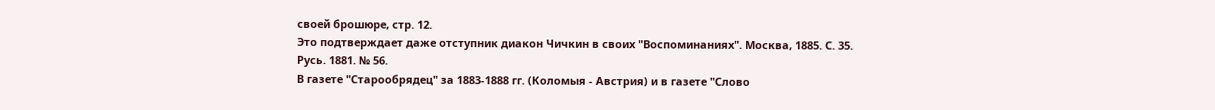своей брошюре, стр. 12.
Это подтверждает даже отступник диакон Чичкин в своих "Воспоминаниях". Москва, 1885. С. 35.
Русь. 1881. № 56.
В газете "Старообрядец" за 1883-1888 гг. (Коломыя - Австрия) и в газете "Слово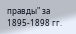правды" за 1895-1898 гг.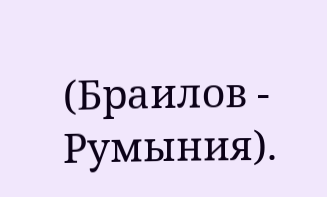(Браилов - Румыния).